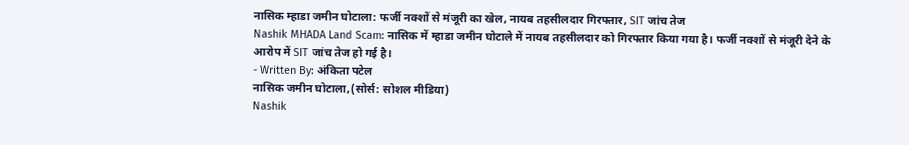नासिक म्हाडा जमीन घोटाला: फर्जी नक्शों से मंजूरी का खेल, नायब तहसीलदार गिरफ्तार, SIT जांच तेज
Nashik MHADA Land Scam: नासिक में म्हाडा जमीन घोटाले में नायब तहसीलदार को गिरफ्तार किया गया है। फर्जी नक्शों से मंजूरी देने के आरोप में SIT जांच तेज हो गई है।
- Written By: अंकिता पटेल
नासिक जमीन घोटाला,(सोर्स: सोशल मीडिया)
Nashik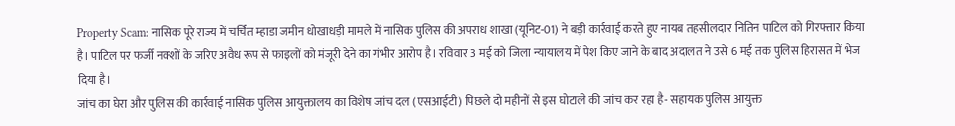Property Scam: नासिक पूरे राज्य में चर्चित म्हाडा जमीन धोखाधड़ी मामले में नासिक पुलिस की अपराध शाखा (यूनिट-01) ने बड़ी कार्रवाई करते हुए नायब तहसीलदार नितिन पाटिल को गिरफ्तार किया है। पाटिल पर फर्जी नक्शों के जरिए अवैध रूप से फाइलों को मंजूरी देने का गंभीर आरोप है। रविवार 3 मई को जिला न्यायालय में पेश किए जाने के बाद अदालत ने उसे 6 मई तक पुलिस हिरासत में भेज दिया है।
जांच का घेरा और पुलिस की कार्रवाई नासिक पुलिस आयुक्तालय का विशेष जांच दल (एसआईटी) पिछले दो महीनों से इस घोटाले की जांच कर रहा है- सहायक पुलिस आयुक्त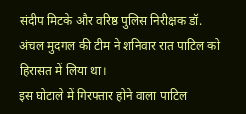संदीप मिटके और वरिष्ठ पुलिस निरीक्षक डॉ. अंचल मुदगल की टीम ने शनिवार रात पाटिल को हिरासत में लिया था।
इस घोटाले में गिरफ्तार होने वाला पाटिल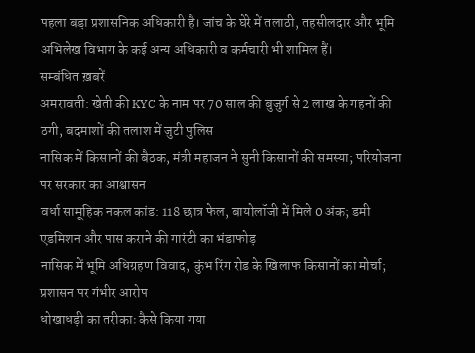पहला बड़ा प्रशासनिक अधिकारी है। जांच के घेरे में तलाठी, तहसीलदार और भूमि अभिलेख विभाग के कई अन्य अधिकारी व कर्मचारी भी शामिल हैं।
सम्बंधित ख़बरें
अमरावती: खेती की KYC के नाम पर 70 साल की बुजुर्ग से 2 लाख के गहनों की ठगी, बदमाशों की तलाश में जुटी पुलिस
नासिक में किसानों की बैठक, मंत्री महाजन ने सुनी किसानों की समस्या; परियोजना पर सरकार का आश्वासन
वर्धा सामूहिक नकल कांड: 118 छात्र फेल, बायोलॉजी में मिले 0 अंक; डमी एडमिशन और पास कराने की गारंटी का भंडाफोड़
नासिक में भूमि अधिग्रहण विवाद, कुंभ रिंग रोड के खिलाफ किसानों का मोर्चा; प्रशासन पर गंभीर आरोप
धोखाधड़ी का तरीकाः कैसे किया गया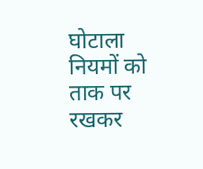घोटाला
नियमों को ताक पर रखकर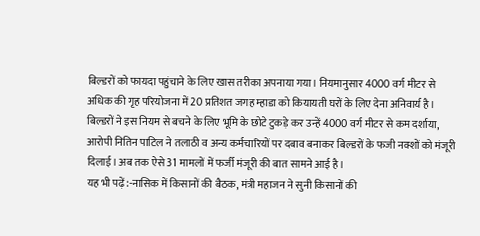बिल्डरों को फायदा पहुंचाने के लिए खास तरीका अपनाया गया। नियमानुसार 4000 वर्ग मीटर से अधिक की गृह परियोजना में 20 प्रतिशत जगह म्हाडा को कियायती घरों के लिए देना अनिवार्य है।
बिल्डरों ने इस नियम से बचने के लिए भूमि के छोटे टुकड़े कर उन्हें 4000 वर्ग मीटर से कम दर्शाया, आरोपी नितिन पाटिल ने तलाठी व अन्य कर्मचारियों पर दबाव बनाकर बिल्डरों के फजी नक्शों को मंजूरी दिलाई। अब तक ऐसे 31 मामलों में फर्जी मंजूरी की बात सामने आई है।
यह भी पढ़ें:-नासिक में किसानों की बैठक, मंत्री महाजन ने सुनी किसानों की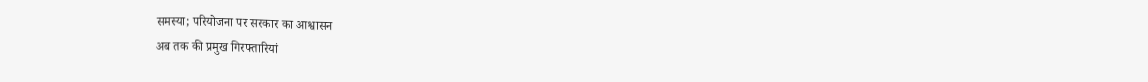समस्या; परियोजना पर सरकार का आश्वासन
अब तक की प्रमुख गिरफ्तारियां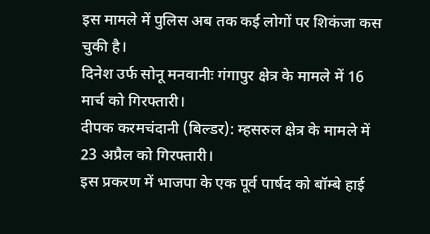इस मामले में पुलिस अब तक कई लोगों पर शिकंजा कस चुकी है।
दिनेश उर्फ सोनू मनवानीः गंगापुर क्षेत्र के मामले में 16 मार्च को गिरफ्तारी।
दीपक करमचंदानी (बिल्डर): म्हसरुल क्षेत्र के मामले में 23 अप्रैल को गिरफ्तारी।
इस प्रकरण में भाजपा के एक पूर्व पार्षद को बॉम्बे हाई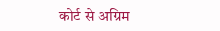कोर्ट से अग्रिम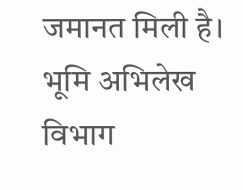जमानत मिली है।
भूमि अभिलेख विभाग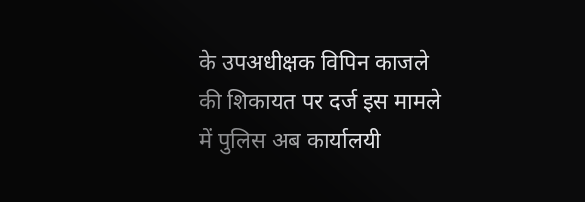के उपअधीक्षक विपिन काजले की शिकायत पर दर्ज इस मामले में पुलिस अब कार्यालयी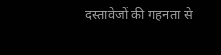दस्तावेजों की गहनता से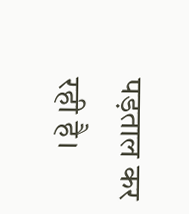पड़ताल कर रही है।